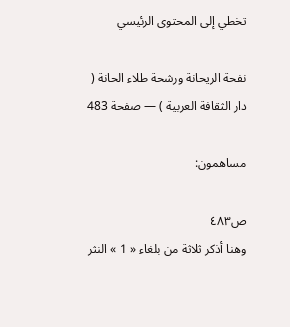تخطي إلى المحتوى الرئيسي

نفحة الريحانة ورشحة طلاء الحانة ( دار الثقافة العربية ) — صفحة 483

مساهمون:

ص٤٨٣
وهنا أذكر ثلاثة من بلغاء « 1 » النثر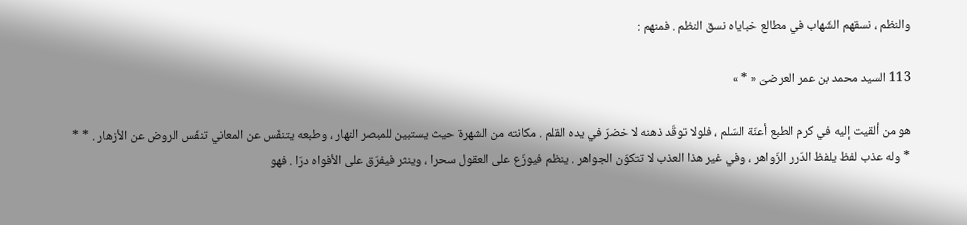والنظم ، نسقهم الشّهاب في مطالع خباياه نسق النظم . فمنهم :

113 السيد محمد بن عمر العرضىّ « * »

هو من ألقيت إليه في كرم الطبع أعنّة السّلم ، فلولا توقّد ذهنه لا خضرّ في يده القلم . مكانته من الشهرة حيث يستبين للمبصر النهار ، وطبعه يتنفّس عن المعاني تنفّس الروض عن الأزهار . * * * وله عذب لفظ يلفظ الدّرر الزّواهر ، وفي غير هذا العذب لا تتكوّن الجواهر . ينظم فيوزّع على العقول سحرا ، وينثر فيفرّق على الأفواه درّا . فهو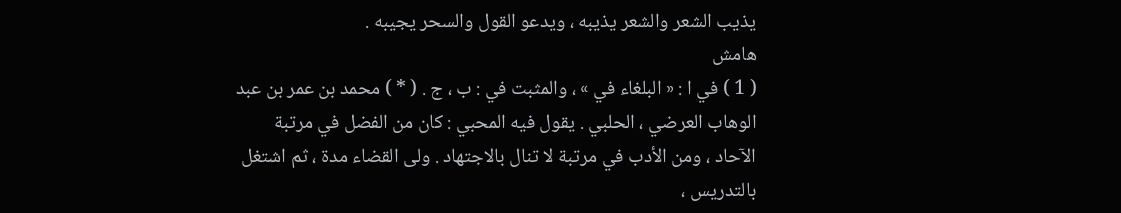يذيب الشعر والشعر يذيبه ، ويدعو القول والسحر يجيبه .
هامش
( 1 ) في ا : « البلغاء في » ، والمثبت في : ب ، ج . ( * ) محمد بن عمر بن عبد الوهاب العرضي ، الحلبي . يقول فيه المحبي : كان من الفضل في مرتبة الآحاد ، ومن الأدب في مرتبة لا تنال بالاجتهاد . ولى القضاء مدة ، ثم اشتغل بالتدريس ،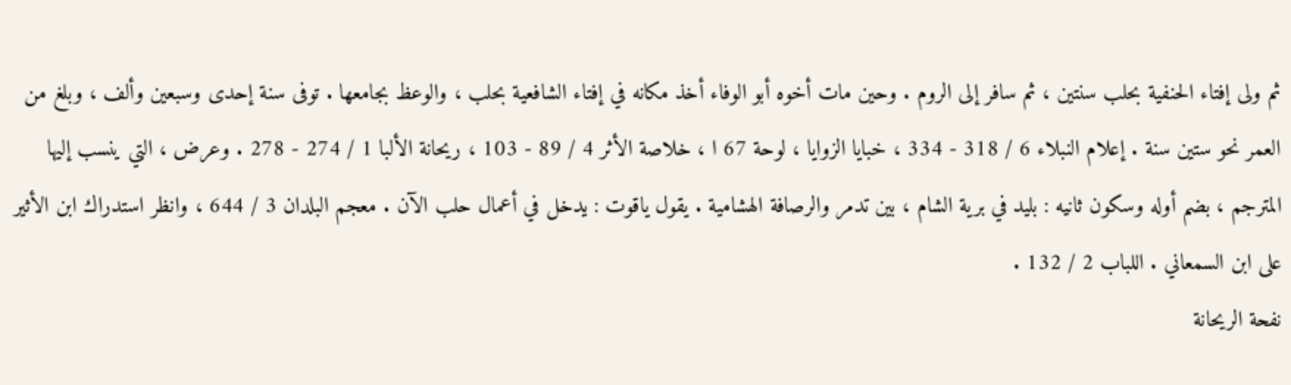ثم ولى إفتاء الحنفية بحلب سنتين ، ثم سافر إلى الروم . وحين مات أخوه أبو الوفاء أخذ مكانه في إفتاء الشافعية بحلب ، والوعظ بجامعها . توفى سنة إحدى وسبعين وألف ، وبلغ من العمر نحو ستين سنة . إعلام النبلاء 6 / 318 - 334 ، خبايا الزوايا ، لوحة 67 ا ، خلاصة الأثر 4 / 89 - 103 ، ريحانة الألبا 1 / 274 - 278 . وعرض ، التي ينسب إليها المترجم ، بضم أوله وسكون ثانيه : بليد في برية الشام ، بين تدمر والرصافة الهشامية . يقول ياقوت : يدخل في أعمال حلب الآن . معجم البلدان 3 / 644 ، وانظر استدراك ابن الأثير على ابن السمعاني . اللباب 2 / 132 .
نفحة الريحانة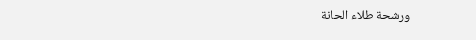ورشحة طلاء الحانة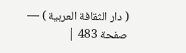( دار الثقافة العربية ) — صفحة 483 |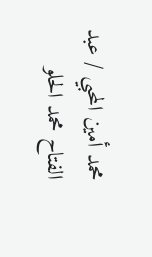محمد أمين المحبي / عبد الفتاح محمد الحلو